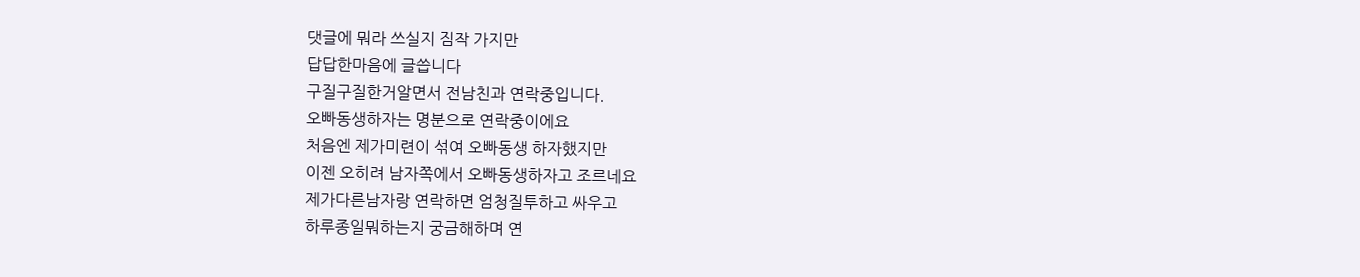댓글에 뭐라 쓰실지 짐작 가지만
답답한마음에 글씁니다
구질구질한거알면서 전남친과 연락중입니다.
오빠동생하자는 명분으로 연락중이에요
처음엔 제가미련이 섞여 오빠동생 하자했지만
이젠 오히려 남자쪽에서 오빠동생하자고 조르네요
제가다른남자랑 연락하면 엄청질투하고 싸우고
하루종일뭐하는지 궁금해하며 연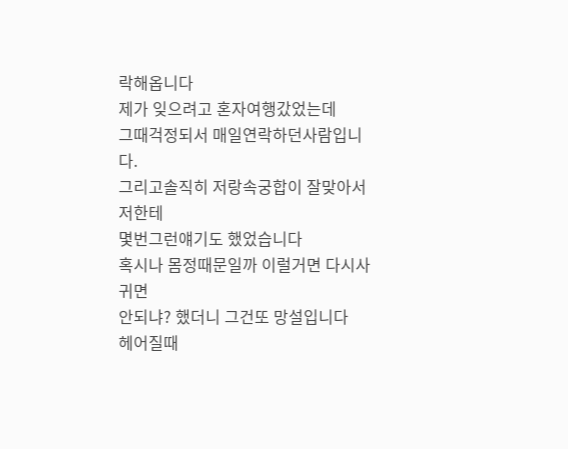락해옵니다
제가 잊으려고 혼자여행갔었는데
그때걱정되서 매일연락하던사람입니다.
그리고솔직히 저랑속궁합이 잘맞아서 저한테
몇번그런얘기도 했었습니다
혹시나 몸정때문일까 이럴거면 다시사귀면
안되냐? 했더니 그건또 망설입니다
헤어질때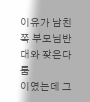이유가 남친쪽 부모님반대와 잦은다툼
이였는데 그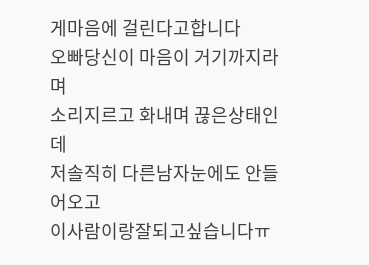게마음에 걸린다고합니다
오빠당신이 마음이 거기까지라며
소리지르고 화내며 끊은상태인데
저솔직히 다른남자눈에도 안들어오고
이사람이랑잘되고싶습니다ㅠ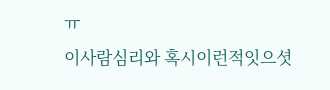ㅠ
이사람심리와 혹시이런적잇으셧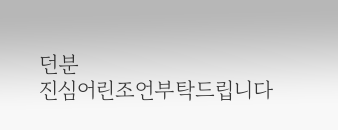던분
진심어린조언부탁드립니다